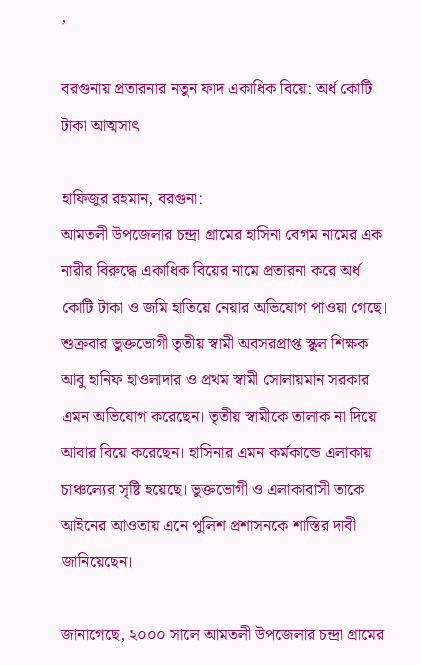,

বরগুনায় প্রতারনার নতুন ফাদ একাধিক বিয়ে: অর্ধ কোটি টাকা আত্মসাৎ

হাফিজুর রহমান, বরগুনা:
আমতলী উপজেলার চন্দ্রা গ্রামের হাসিনা বেগম নামের এক নারীর বিরুদ্ধে একাধিক বিয়ের নামে প্রতারনা করে অর্ধ কোটি টাকা ও জমি হাতিয়ে নেয়ার অভিযোগ পাওয়া গেছে। শুক্রবার ভুক্তভোগী তৃতীয় স্বামী অবসরপ্রাপ্ত স্কুল শিক্ষক আবু হানিফ হাওলাদার ও প্রথম স্বামী সোলায়মান সরকার এমন অভিযোগ করেছেন। তৃতীয় স্বামীকে তালাক না দিয়ে আবার বিয়ে করেছেন। হাসিনার এমন কর্মকান্ডে এলাকায় চাঞ্চল্যের সৃষ্টি হয়েছে। ভুক্তভোগী ও এলাকাবাসী তাকে আইনের আওতায় এনে পুলিশ প্রশাসনকে শাস্তির দাবী জানিয়েছেন।

জানাগেছে, ২০০০ সালে আমতলী উপজেলার চন্দ্রা গ্রামের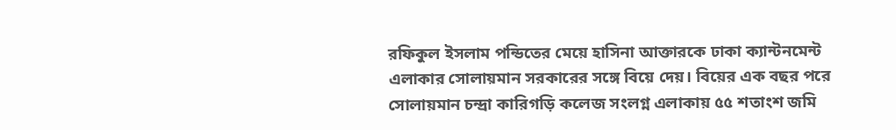রফিকুল ইসলাম পন্ডিতের মেয়ে হাসিনা আক্তারকে ঢাকা ক্যান্টনমেন্ট এলাকার সোলায়মান সরকারের সঙ্গে বিয়ে দেয়। বিয়ের এক বছর পরে সোলায়মান চন্দ্রা কারিগড়ি কলেজ সংলগ্ন এলাকায় ৫৫ শতাংশ জমি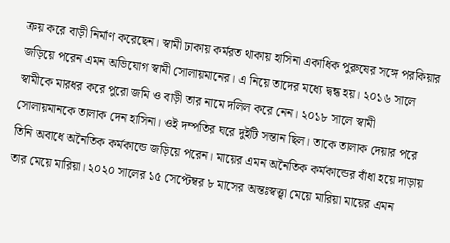ক্রয় করে বাড়ী নির্মাণ করেছেন। স্বামী ঢাকায় কর্মরত থাকায় হাসিনা একাধিক পুরুষের সঙ্গে পরকিয়ার জড়িয়ে পরেন এমন অভিযোগ স্বামী সোলায়মানের। এ নিয়ে তাদের মধ্যে দ্বন্ধ হয়। ২০১৬ সালে স্বামীকে মারধর করে পুরো জমি ও বাড়ী তার নামে দলিল করে নেন। ২০১৮ সালে স্বামী সোলায়মানকে তালাক দেন হাসিনা। ওই দম্পতির ঘরে দুইটি সন্তান ছিল। তাকে তালাক দেয়ার পরে তিনি অবাধে অনৈতিক কর্মকান্ডে জড়িয়ে পরেন। মায়ের এমন অনৈতিক কর্মকান্ডের বাঁধা হয়ে দাড়ায় তার মেয়ে মারিয়া। ২০২০ সালের ১৫ সেপ্টেম্বর ৮ মাসের অন্তঃস্বত্ত্বা মেয়ে মারিয়া মায়ের এমন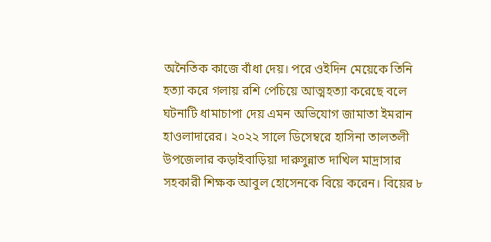অনৈতিক কাজে বাঁধা দেয়। পরে ওইদিন মেয়েকে তিনি হত্যা করে গলায় রশি পেচিয়ে আত্মহত্যা করেছে বলে ঘটনাটি ধামাচাপা দেয় এমন অভিযোগ জামাতা ইমরান হাওলাদারের। ২০২২ সালে ডিসেম্বরে হাসিনা তালতলী উপজেলার কড়াইবাড়িয়া দারুসুন্নাত দাখিল মাদ্রাসার সহকারী শিক্ষক আবুল হোসেনকে বিয়ে করেন। বিয়ের ৮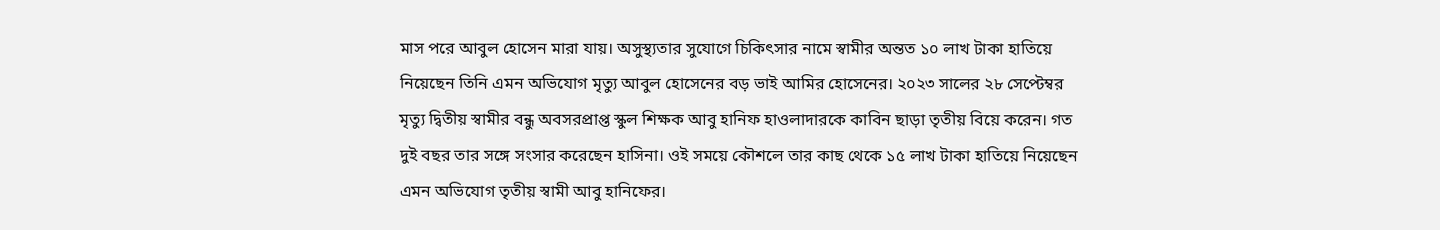মাস পরে আবুল হোসেন মারা যায়। অসুস্থ্যতার সুযোগে চিকিৎসার নামে স্বামীর অন্তত ১০ লাখ টাকা হাতিয়ে নিয়েছেন তিনি এমন অভিযোগ মৃত্যু আবুল হোসেনের বড় ভাই আমির হোসেনের। ২০২৩ সালের ২৮ সেপ্টেম্বর মৃত্যু দ্বিতীয় স্বামীর বন্ধু অবসরপ্রাপ্ত স্কুল শিক্ষক আবু হানিফ হাওলাদারকে কাবিন ছাড়া তৃতীয় বিয়ে করেন। গত দুই বছর তার সঙ্গে সংসার করেছেন হাসিনা। ওই সময়ে কৌশলে তার কাছ থেকে ১৫ লাখ টাকা হাতিয়ে নিয়েছেন এমন অভিযোগ তৃতীয় স্বামী আবু হানিফের।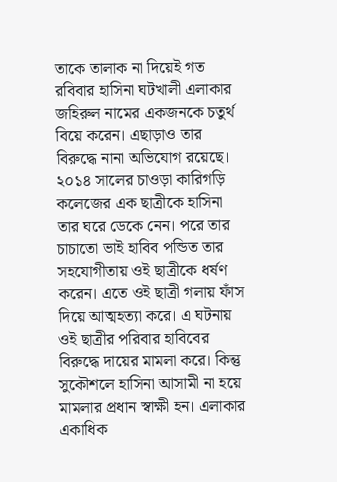তাকে তালাক না দিয়েই গত রবিবার হাসিনা ঘটখালী এলাকার জহিরুল নামের একজনকে চতুর্থ বিয়ে করেন। এছাড়াও তার বিরুদ্ধে নানা অভিযোগ রয়েছে। ২০১৪ সালের চাওড়া কারিগড়ি কলেজের এক ছাত্রীকে হাসিনা তার ঘরে ডেকে নেন। পরে তার চাচাতো ভাই হাবিব পন্ডিত তার সহযোগীতায় ওই ছাত্রীকে ধর্ষণ করেন। এতে ওই ছাত্রী গলায় ফাঁস দিয়ে আত্মহত্যা করে। এ ঘটনায় ওই ছাত্রীর পরিবার হাবিবের বিরুদ্ধে দায়ের মামলা করে। কিন্তু সুকৌশলে হাসিনা আসামী না হয়ে মামলার প্রধান স্বাক্ষী হন। এলাকার একাধিক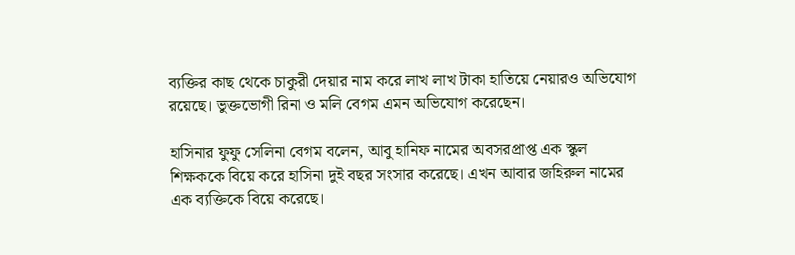ব্যক্তির কাছ থেকে চাকুরী দেয়ার নাম করে লাখ লাখ টাকা হাতিয়ে নেয়ারও অভিযোগ রয়েছে। ভুক্তভোগী রিনা ও মলি বেগম এমন অভিযোগ করেছেন।

হাসিনার ফুফু সেলিনা বেগম বলেন, আবু হানিফ নামের অবসরপ্রাপ্ত এক স্কুল শিক্ষককে বিয়ে করে হাসিনা দুই বছর সংসার করেছে। এখন আবার জহিরুল নামের এক ব্যক্তিকে বিয়ে করেছে।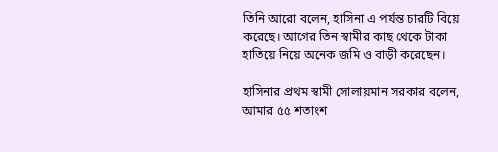তিনি আরো বলেন, হাসিনা এ পর্যন্ত চারটি বিয়ে করেছে। আগের তিন স্বামীর কাছ থেকে টাকা হাতিয়ে নিয়ে অনেক জমি ও বাড়ী করেছেন।

হাসিনার প্রথম স্বামী সোলায়মান সরকার বলেন, আমার ৫৫ শতাংশ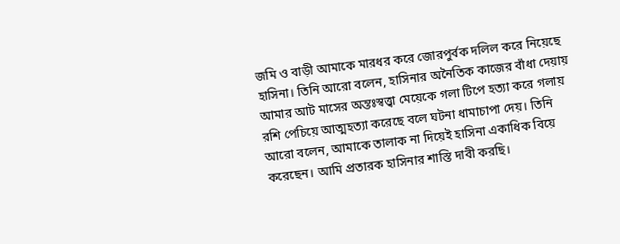জমি ও বাড়ী আমাকে মারধর করে জোরপুর্বক দলিল করে নিয়েছে হাসিনা। তিনি আরো বলেন, হাসিনার অনৈতিক কাজের বাঁধা দেয়ায় আমার আট মাসের অন্তঃস্বত্ত্বা মেয়েকে গলা টিপে হত্যা করে গলায় রশি পেচিয়ে আত্মহত্যা করেছে বলে ঘটনা ধামাচাপা দেয়। তিনি আরো বলেন, আমাকে তালাক না দিয়েই হাসিনা একাধিক বিয়ে করেছেন। আমি প্রতারক হাসিনার শাস্তি দাবী করছি।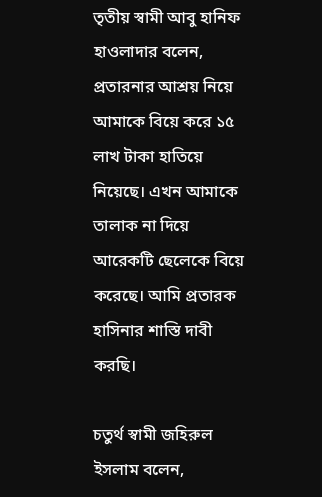তৃতীয় স্বামী আবু হানিফ হাওলাদার বলেন, প্রতারনার আশ্রয় নিয়ে আমাকে বিয়ে করে ১৫ লাখ টাকা হাতিয়ে নিয়েছে। এখন আমাকে তালাক না দিয়ে আরেকটি ছেলেকে বিয়ে করেছে। আমি প্রতারক হাসিনার শাস্তি দাবী করছি।

চতুর্থ স্বামী জহিরুল ইসলাম বলেন,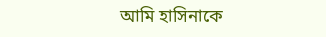আমি হাসিনাকে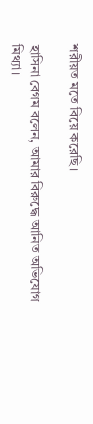শরীয়ত মতে বিয়ে করেছি।

হাসিনা বেগম বলেন, আমার বিরুদ্ধে আনিত অভিযোগ মিথ্যা।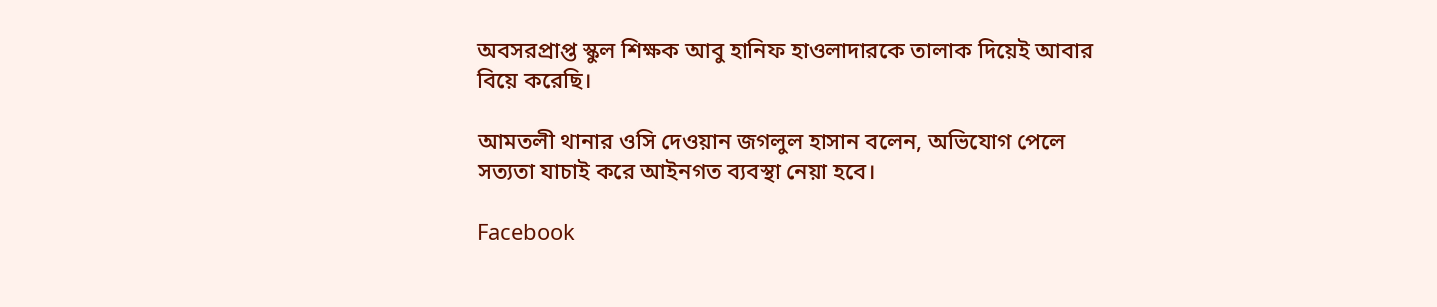অবসরপ্রাপ্ত স্কুল শিক্ষক আবু হানিফ হাওলাদারকে তালাক দিয়েই আবার বিয়ে করেছি।

আমতলী থানার ওসি দেওয়ান জগলুল হাসান বলেন, অভিযোগ পেলে সত্যতা যাচাই করে আইনগত ব্যবস্থা নেয়া হবে।

Facebook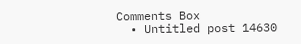Comments Box
  • Untitled post 14630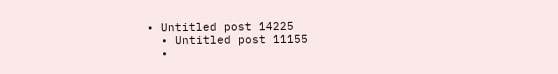• Untitled post 14225
  • Untitled post 11155
  •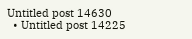Untitled post 14630
  • Untitled post 14225